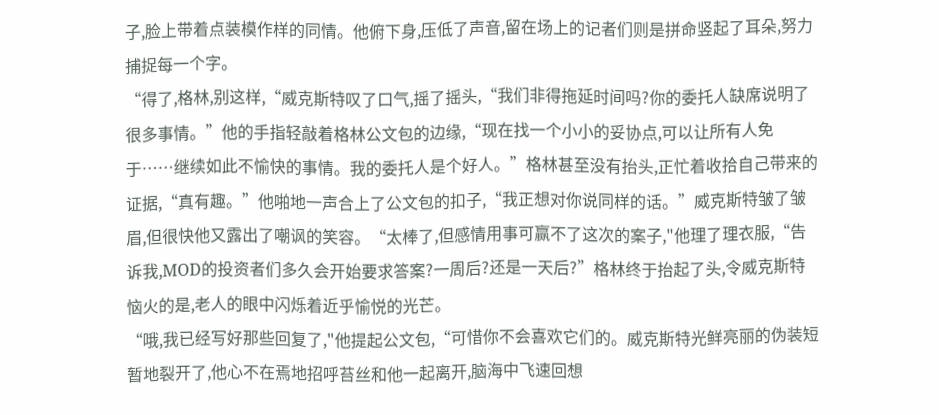子,脸上带着点装模作样的同情。他俯下身,压低了声音,留在场上的记者们则是拼命竖起了耳朵,努力捕捉每一个字。
“得了,格林,别这样,“威克斯特叹了口气,摇了摇头,“我们非得拖延时间吗?你的委托人缺席说明了很多事情。”他的手指轻敲着格林公文包的边缘,“现在找一个小小的妥协点,可以让所有人免于……继续如此不愉快的事情。我的委托人是个好人。”格林甚至没有抬头,正忙着收拾自己带来的证据,“真有趣。”他啪地一声合上了公文包的扣子,“我正想对你说同样的话。”威克斯特皱了皱眉,但很快他又露出了嘲讽的笑容。“太棒了,但感情用事可赢不了这次的案子,"他理了理衣服,“告诉我,MOD的投资者们多久会开始要求答案?一周后?还是一天后?”格林终于抬起了头,令威克斯特恼火的是,老人的眼中闪烁着近乎愉悦的光芒。
“哦,我已经写好那些回复了,"他提起公文包,“可惜你不会喜欢它们的。威克斯特光鲜亮丽的伪装短暂地裂开了,他心不在焉地招呼苔丝和他一起离开,脑海中飞速回想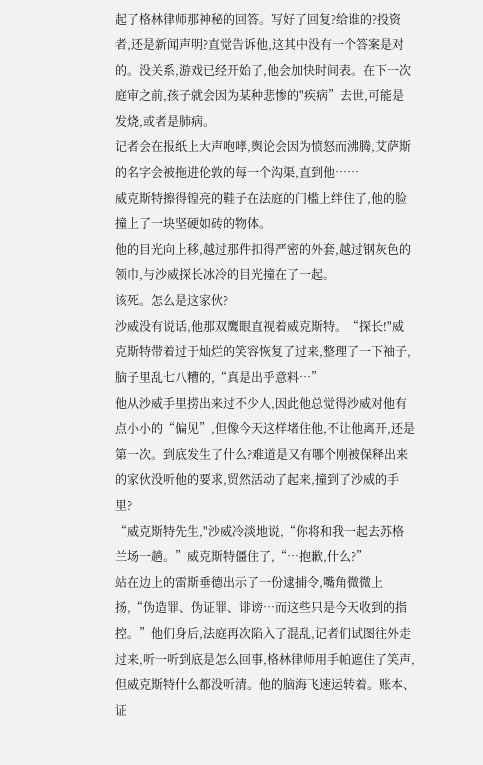起了格林律师那神秘的回答。写好了回复?给谁的?投资者,还是新闻声明?直觉告诉他,这其中没有一个答案是对的。没关系,游戏已经开始了,他会加快时间表。在下一次庭审之前,孩子就会因为某种悲惨的"疾病”去世,可能是发烧,或者是肺病。
记者会在报纸上大声咆哮,舆论会因为愤怒而沸腾,艾萨斯的名字会被拖进伦敦的每一个沟渠,直到他……
威克斯特擦得锽亮的鞋子在法庭的门槛上绊住了,他的脸撞上了一块坚硬如砖的物体。
他的目光向上移,越过那件扣得严密的外套,越过钢灰色的领巾,与沙威探长冰冷的目光撞在了一起。
该死。怎么是这家伙?
沙威没有说话,他那双鹰眼直视着威克斯特。“探长!"威克斯特带着过于灿烂的笑容恢复了过来,整理了一下袖子,脑子里乱七八糟的,“真是出乎意料…”
他从沙威手里捞出来过不少人,因此他总觉得沙威对他有点小小的“偏见”,但像今天这样堵住他,不让他离开,还是第一次。到底发生了什么?难道是又有哪个刚被保释出来的家伙没听他的要求,贸然活动了起来,撞到了沙威的手里?
“威克斯特先生,"沙威冷淡地说,“你将和我一起去苏格兰场一趟。”威克斯特僵住了,“…抱歉,什么?”
站在边上的雷斯垂德出示了一份逮捕令,嘴角微微上扬,“伪造罪、伪证罪、诽谤…而这些只是今天收到的指控。”他们身后,法庭再次陷入了混乱,记者们试图往外走过来,听一听到底是怎么回事,格林律师用手帕遮住了笑声,但威克斯特什么都没听清。他的脑海飞速运转着。账本、证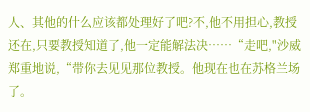人、其他的什么应该都处理好了吧?不,他不用担心,教授还在,只要教授知道了,他一定能解法决……“走吧,"沙威郑重地说,“带你去见见那位教授。他现在也在苏格兰场了。